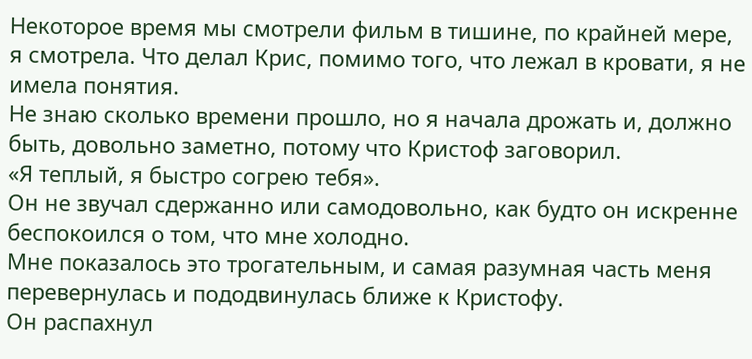Некоторое время мы смотрели фильм в тишине, по крайней мере, я смотрела. Что делал Крис, помимо того, что лежал в кровати, я не имела понятия.
Не знаю сколько времени прошло, но я начала дрожать и, должно быть, довольно заметно, потому что Кристоф заговорил.
«Я теплый, я быстро согрею тебя».
Он не звучал сдержанно или самодовольно, как будто он искренне беспокоился о том, что мне холодно.
Мне показалось это трогательным, и самая разумная часть меня перевернулась и пододвинулась ближе к Кристофу.
Он распахнул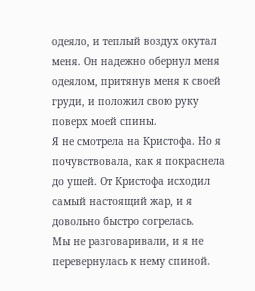одеяло, и теплый воздух окутал меня. Он надежно обернул меня одеялом, притянув меня к своей груди, и положил свою руку поверх моей спины.
Я не смотрела на Кристофа. Но я почувствовала, как я покраснела до ушей. От Кристофа исходил самый настоящий жар, и я довольно быстро согрелась.
Мы не разговаривали, и я не перевернулась к нему спиной.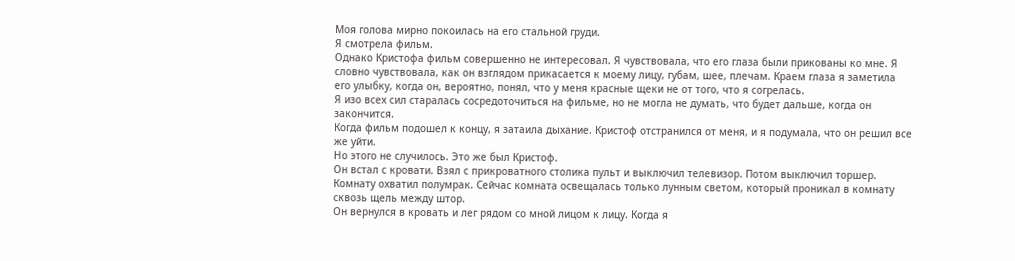Моя голова мирно покоилась на его стальной груди.
Я смотрела фильм.
Однако Кристофа фильм совершенно не интересовал. Я чувствовала, что его глаза были прикованы ко мне. Я словно чувствовала, как он взглядом прикасается к моему лицу, губам, шее, плечам. Краем глаза я заметила его улыбку, когда он, вероятно, понял, что у меня красные щеки не от того, что я согрелась.
Я изо всех сил старалась сосредоточиться на фильме, но не могла не думать, что будет дальше, когда он закончится.
Когда фильм подошел к концу, я затаила дыхание. Кристоф отстранился от меня, и я подумала, что он решил все же уйти.
Но этого не случилось. Это же был Кристоф.
Он встал с кровати. Взял с прикроватного столика пульт и выключил телевизор. Потом выключил торшер.
Комнату охватил полумрак. Сейчас комната освещалась только лунным светом, который проникал в комнату сквозь щель между штор.
Он вернулся в кровать и лег рядом со мной лицом к лицу. Когда я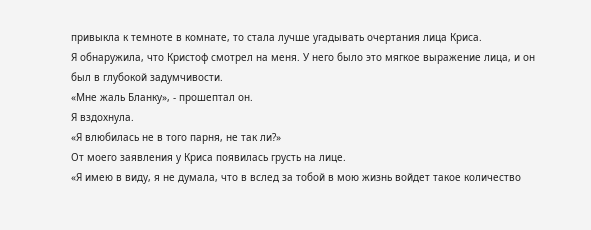привыкла к темноте в комнате, то стала лучше угадывать очертания лица Криса.
Я обнаружила, что Кристоф смотрел на меня. У него было это мягкое выражение лица, и он был в глубокой задумчивости.
«Мне жаль Бланку», - прошептал он.
Я вздохнула.
«Я влюбилась не в того парня, не так ли?»
От моего заявления у Криса появилась грусть на лице.
«Я имею в виду, я не думала, что в вслед за тобой в мою жизнь войдет такое количество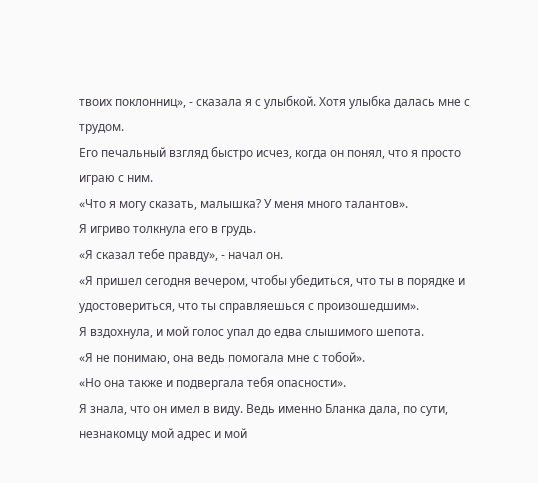твоих поклонниц», - сказала я с улыбкой. Хотя улыбка далась мне с трудом.
Его печальный взгляд быстро исчез, когда он понял, что я просто играю с ним.
«Что я могу сказать, малышка? У меня много талантов».
Я игриво толкнула его в грудь.
«Я сказал тебе правду», - начал он.
«Я пришел сегодня вечером, чтобы убедиться, что ты в порядке и удостовериться, что ты справляешься с произошедшим».
Я вздохнула, и мой голос упал до едва слышимого шепота.
«Я не понимаю, она ведь помогала мне с тобой».
«Но она также и подвергала тебя опасности».
Я знала, что он имел в виду. Ведь именно Бланка дала, по сути, незнакомцу мой адрес и мой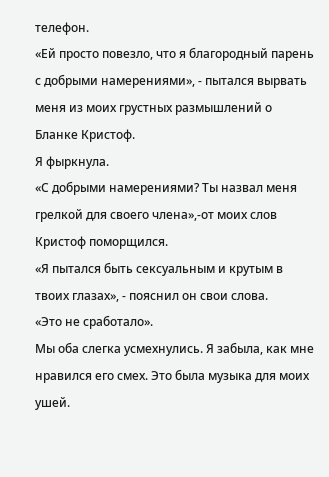телефон.
«Ей просто повезло, что я благородный парень с добрыми намерениями», - пытался вырвать меня из моих грустных размышлений о Бланке Кристоф.
Я фыркнула.
«С добрыми намерениями? Ты назвал меня грелкой для своего члена»,-от моих слов Кристоф поморщился.
«Я пытался быть сексуальным и крутым в твоих глазах», - пояснил он свои слова.
«Это не сработало».
Мы оба слегка усмехнулись. Я забыла, как мне нравился его смех. Это была музыка для моих ушей.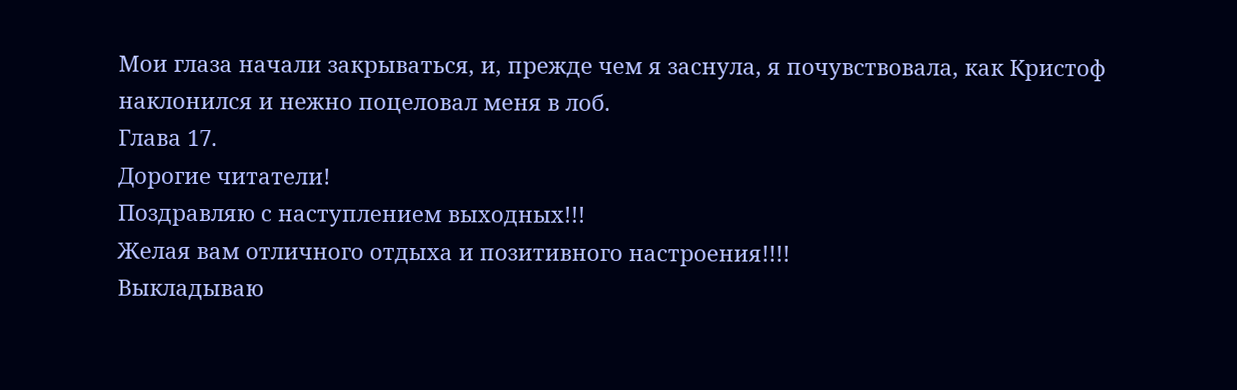Мои глаза начали закрываться, и, прежде чем я заснула, я почувствовала, как Кристоф наклонился и нежно поцеловал меня в лоб.
Глава 17.
Дорогие читатели!
Поздравляю с наступлением выходных!!!
Желая вам отличного отдыха и позитивного настроения!!!!
Выкладываю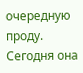очередную проду. Сегодня она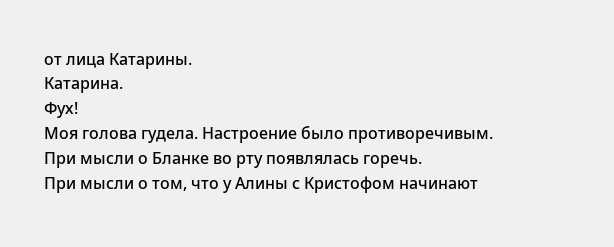от лица Катарины.
Катарина.
Фух!
Моя голова гудела. Настроение было противоречивым.
При мысли о Бланке во рту появлялась горечь.
При мысли о том, что у Алины с Кристофом начинают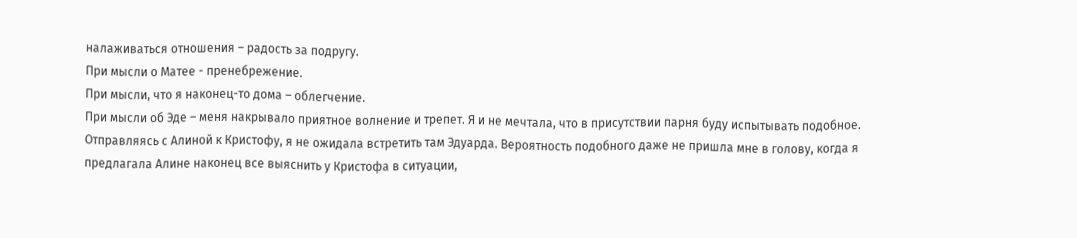налаживаться отношения – радость за подругу.
При мысли о Матее - пренебрежение.
При мысли, что я наконец-то дома – облегчение.
При мысли об Эде – меня накрывало приятное волнение и трепет. Я и не мечтала, что в присутствии парня буду испытывать подобное.
Отправляясь с Алиной к Кристофу, я не ожидала встретить там Эдуарда. Вероятность подобного даже не пришла мне в голову, когда я предлагала Алине наконец все выяснить у Кристофа в ситуации,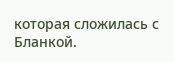которая сложилась с Бланкой.